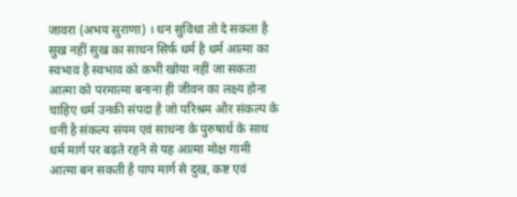जावरा (अभय सुराणा) । धन सुविधा तो दे सकता है सुख नहीं सुख का साधन सिर्फ धर्म है धर्म आत्मा का स्वभाव है स्वभाव को कभी खोया नहीं जा सकता आत्मा को परमात्मा बनाना ही जीवन का लक्ष्य होना चाहिए धर्म उनकी संपदा है जो परिश्रम और संकल्प के धनी है संकल्प संयम एवं साधना के पुरुषार्थ के साथ धर्म मार्ग पर बढ़ते रहने से यह आत्मा मोक्ष गामी आत्मा बन सकती है पाप मार्ग से दुख, कष्ट एवं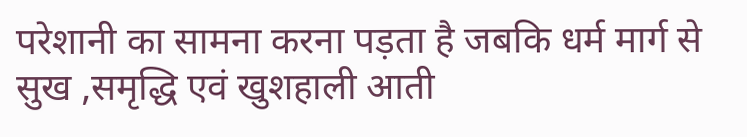परेशानी का सामना करना पड़ता है जबकि धर्म मार्ग से सुख ,समृद्धि एवं खुशहाली आती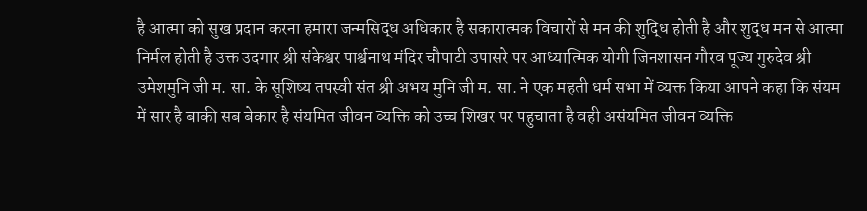है आत्मा को सुख प्रदान करना हमारा जन्मसिद्ध अधिकार है सकारात्मक विचारों से मन की शुद्धि होती है और शुद्ध मन से आत्मा निर्मल होती है उक्त उदगार श्री संकेश्वर पार्श्वनाथ मंदिर चौपाटी उपासरे पर आध्यात्मिक योगी जिनशासन गौरव पूज्य गुरुदेव श्री उमेशमुनि जी म. सा. के सूशिष्य तपस्वी संत श्री अभय मुनि जी म. सा. ने एक महती धर्म सभा में व्यक्त किया आपने कहा कि संयम में सार है बाकी सब बेकार है संयमित जीवन व्यक्ति को उच्च शिखर पर पहुचाता है वही असंयमित जीवन व्यक्ति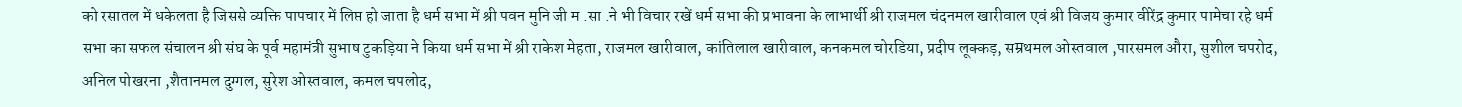को रसातल में धकेलता है जिससे व्यक्ति पापचार में लिप्त हो जाता है धर्म सभा में श्री पवन मुनि जी म .सा .ने भी विचार रखें धर्म सभा की प्रभावना के लाभार्थी श्री राजमल चंदनमल खारीवाल एवं श्री विजय कुमार वीरेंद्र कुमार पामेचा रहे धर्म सभा का सफल संचालन श्री संघ के पूर्व महामंत्री सुभाष टुकड़िया ने किया धर्म सभा में श्री राकेश मेहता, राजमल खारीवाल, कांतिलाल खारीवाल, कनकमल चोरडिया, प्रदीप लूक्कड़, सम्रथमल ओस्तवाल ,पारसमल औरा, सुशील चपरोद, अनिल पोखरना ,शैतानमल दुग्गल, सुरेश ओस्तवाल, कमल चपलोद,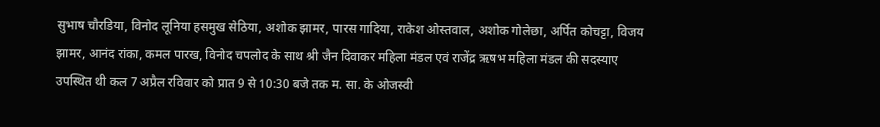सुभाष चौरडिया, विनोद लूनिया हसमुख सेठिया, अशोक झामर, पारस गादिया, राकेश ओस्तवाल, अशोक गोलेछा, अर्पित कोचट्टा, विजय झामर, आनंद रांका, कमल पारख, विनोद चपलोद के साथ श्री जैन दिवाकर महिला मंडल एवं राजेंद्र ऋषभ महिला मंडल की सदस्याए उपस्थित थी कल 7 अप्रैल रविवार को प्रात 9 से 10:30 बजे तक म. सा. के ओजस्वी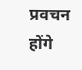प्रवचन होंगे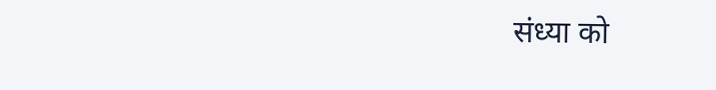संध्या को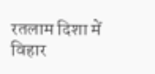रतलाम दिशा में विहार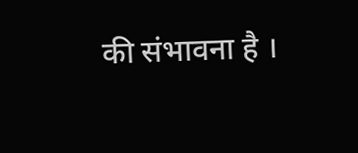की संभावना है ।